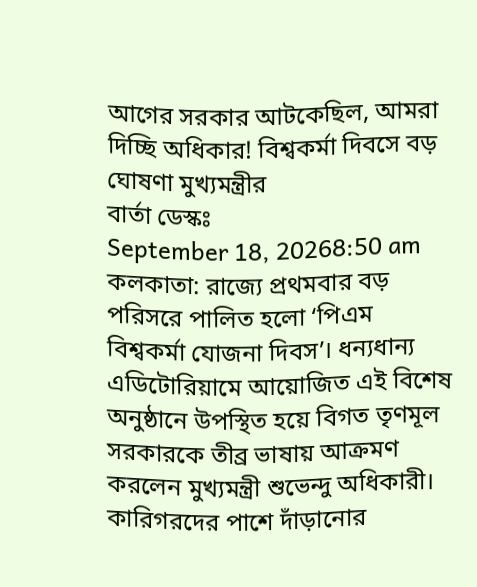আগের সরকার আটকেছিল, আমরা দিচ্ছি অধিকার! বিশ্বকর্মা দিবসে বড় ঘোষণা মুখ্যমন্ত্রীর
বার্তা ডেস্কঃ
September 18, 20268:50 am
কলকাতা: রাজ্যে প্রথমবার বড় পরিসরে পালিত হলো ‘পিএম বিশ্বকর্মা যোজনা দিবস’। ধন্যধান্য এডিটোরিয়ামে আয়োজিত এই বিশেষ অনুষ্ঠানে উপস্থিত হয়ে বিগত তৃণমূল সরকারকে তীব্র ভাষায় আক্রমণ করলেন মুখ্যমন্ত্রী শুভেন্দু অধিকারী। কারিগরদের পাশে দাঁড়ানোর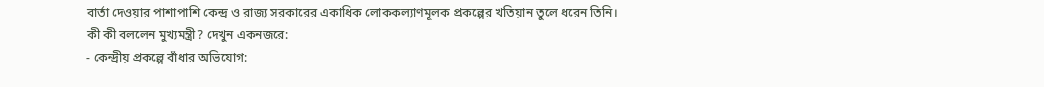বার্তা দেওয়ার পাশাপাশি কেন্দ্র ও রাজ্য সরকারের একাধিক লোককল্যাণমূলক প্রকল্পের খতিয়ান তুলে ধরেন তিনি।
কী কী বললেন মুখ্যমন্ত্রী? দেখুন একনজরে:
- কেন্দ্রীয় প্রকল্পে বাঁধার অভিযোগ: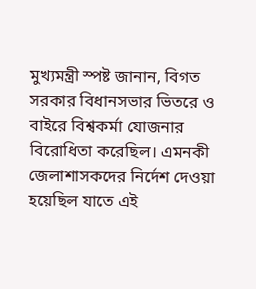মুখ্যমন্ত্রী স্পষ্ট জানান, বিগত সরকার বিধানসভার ভিতরে ও বাইরে বিশ্বকর্মা যোজনার বিরোধিতা করেছিল। এমনকী জেলাশাসকদের নির্দেশ দেওয়া হয়েছিল যাতে এই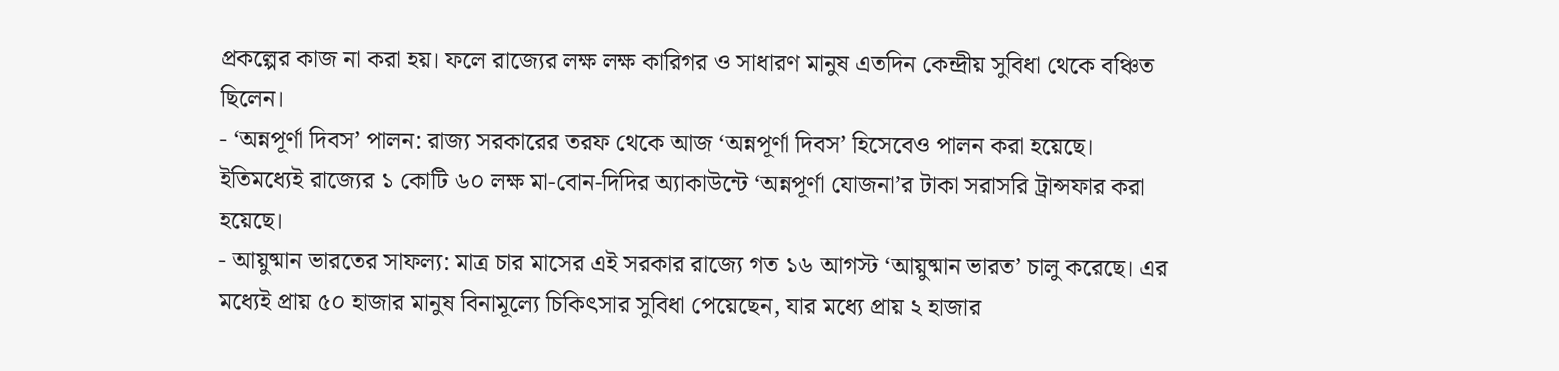প্রকল্পের কাজ না করা হয়। ফলে রাজ্যের লক্ষ লক্ষ কারিগর ও সাধারণ মানুষ এতদিন কেন্দ্রীয় সুবিধা থেকে বঞ্চিত ছিলেন।
- ‘অন্নপূর্ণা দিবস’ পালন: রাজ্য সরকারের তরফ থেকে আজ ‘অন্নপূর্ণা দিবস’ হিসেবেও পালন করা হয়েছে। ইতিমধ্যেই রাজ্যের ১ কোটি ৬০ লক্ষ মা-বোন-দিদির অ্যাকাউন্টে ‘অন্নপূর্ণা যোজনা’র টাকা সরাসরি ট্রান্সফার করা হয়েছে।
- আয়ুষ্মান ভারতের সাফল্য: মাত্র চার মাসের এই সরকার রাজ্যে গত ১৬ আগস্ট ‘আয়ুষ্মান ভারত’ চালু করেছে। এর মধ্যেই প্রায় ৫০ হাজার মানুষ বিনামূল্যে চিকিৎসার সুবিধা পেয়েছেন, যার মধ্যে প্রায় ২ হাজার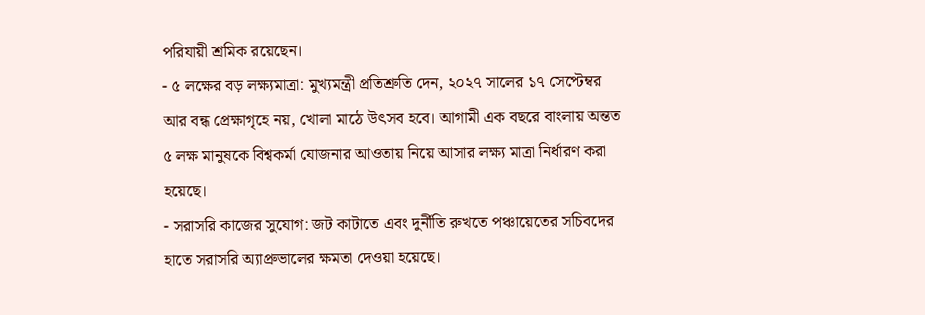পরিযায়ী শ্রমিক রয়েছেন।
- ৫ লক্ষের বড় লক্ষ্যমাত্রা: মুখ্যমন্ত্রী প্রতিশ্রুতি দেন, ২০২৭ সালের ১৭ সেপ্টেম্বর আর বন্ধ প্রেক্ষাগৃহে নয়, খোলা মাঠে উৎসব হবে। আগামী এক বছরে বাংলায় অন্তত ৫ লক্ষ মানুষকে বিশ্বকর্মা যোজনার আওতায় নিয়ে আসার লক্ষ্য মাত্রা নির্ধারণ করা হয়েছে।
- সরাসরি কাজের সুযোগ: জট কাটাতে এবং দুর্নীতি রুখতে পঞ্চায়েতের সচিবদের হাতে সরাসরি অ্যাপ্রুভালের ক্ষমতা দেওয়া হয়েছে।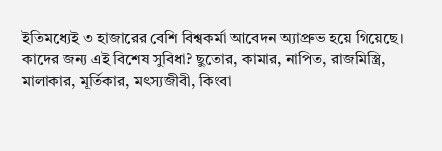ইতিমধ্যেই ৩ হাজারের বেশি বিশ্বকর্মা আবেদন অ্যাপ্রুভ হয়ে গিয়েছে।
কাদের জন্য এই বিশেষ সুবিধা? ছুতোর, কামার, নাপিত, রাজমিস্ত্রি, মালাকার, মূর্তিকার, মৎস্যজীবী, কিংবা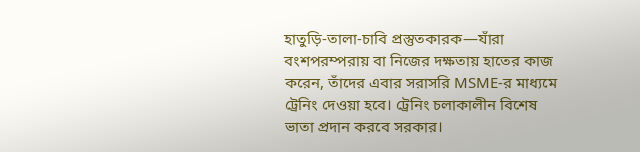হাতুড়ি-তালা-চাবি প্রস্তুতকারক—যাঁরা বংশপরম্পরায় বা নিজের দক্ষতায় হাতের কাজ করেন, তাঁদের এবার সরাসরি MSME-র মাধ্যমে ট্রেনিং দেওয়া হবে। ট্রেনিং চলাকালীন বিশেষ ভাতা প্রদান করবে সরকার।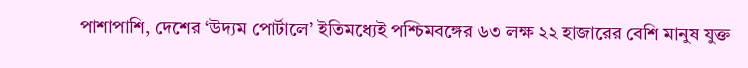পাশাপাশি, দেশের ‘উদ্যম পোর্টালে’ ইতিমধ্যেই পশ্চিমবঙ্গের ৬৩ লক্ষ ২২ হাজারের বেশি মানুষ যুক্ত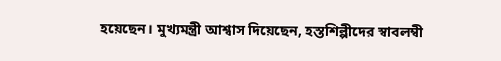হয়েছেন। মুখ্যমন্ত্রী আশ্বাস দিয়েছেন, হস্তশিল্পীদের স্বাবলম্বী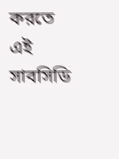করতে এই সাবসিডি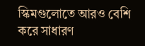স্কিমগুলোতে আরও বেশি করে সাধারণ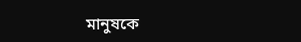মানুষকে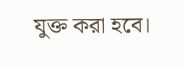যুক্ত করা হবে।